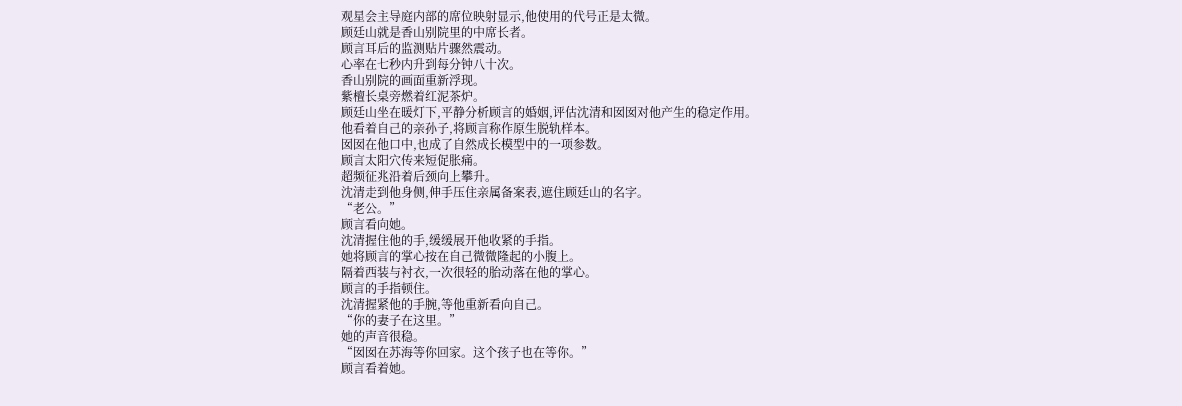观星会主导庭内部的席位映射显示,他使用的代号正是太微。
顾廷山就是香山别院里的中席长者。
顾言耳后的监测贴片骤然震动。
心率在七秒内升到每分钟八十次。
香山别院的画面重新浮现。
紫檀长桌旁燃着红泥茶炉。
顾廷山坐在暖灯下,平静分析顾言的婚姻,评估沈清和囡囡对他产生的稳定作用。
他看着自己的亲孙子,将顾言称作原生脱轨样本。
囡囡在他口中,也成了自然成长模型中的一项参数。
顾言太阳穴传来短促胀痛。
超频征兆沿着后颈向上攀升。
沈清走到他身侧,伸手压住亲属备案表,遮住顾廷山的名字。
“老公。”
顾言看向她。
沈清握住他的手,缓缓展开他收紧的手指。
她将顾言的掌心按在自己微微隆起的小腹上。
隔着西装与衬衣,一次很轻的胎动落在他的掌心。
顾言的手指顿住。
沈清握紧他的手腕,等他重新看向自己。
“你的妻子在这里。”
她的声音很稳。
“囡囡在苏海等你回家。这个孩子也在等你。”
顾言看着她。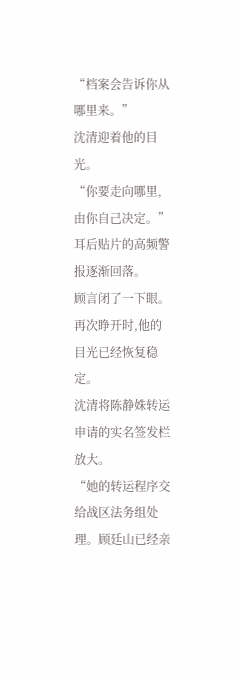“档案会告诉你从哪里来。”
沈清迎着他的目光。
“你要走向哪里,由你自己决定。”
耳后贴片的高频警报逐渐回落。
顾言闭了一下眼。
再次睁开时,他的目光已经恢复稳定。
沈清将陈静姝转运申请的实名签发栏放大。
“她的转运程序交给战区法务组处理。顾廷山已经亲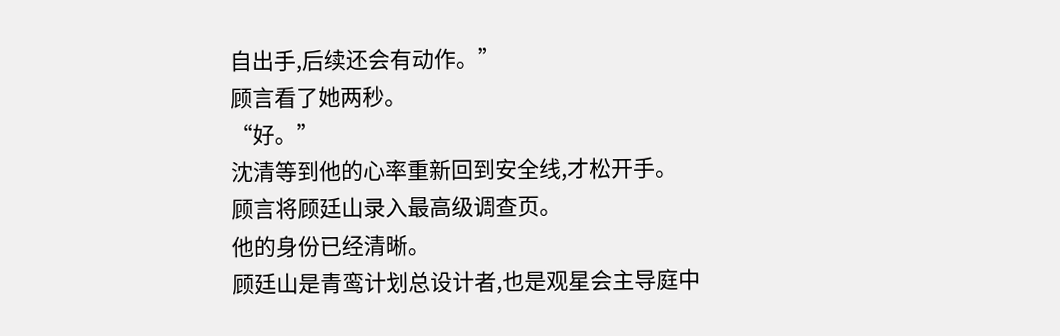自出手,后续还会有动作。”
顾言看了她两秒。
“好。”
沈清等到他的心率重新回到安全线,才松开手。
顾言将顾廷山录入最高级调查页。
他的身份已经清晰。
顾廷山是青鸾计划总设计者,也是观星会主导庭中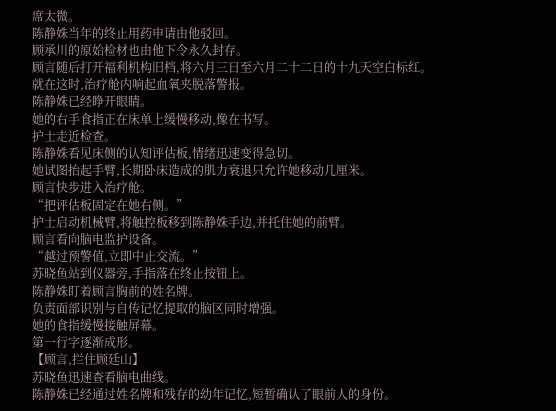席太微。
陈静姝当年的终止用药申请由他驳回。
顾承川的原始检材也由他下令永久封存。
顾言随后打开福利机构旧档,将六月三日至六月二十二日的十九天空白标红。
就在这时,治疗舱内响起血氧夹脱落警报。
陈静姝已经睁开眼睛。
她的右手食指正在床单上缓慢移动,像在书写。
护士走近检查。
陈静姝看见床侧的认知评估板,情绪迅速变得急切。
她试图抬起手臂,长期卧床造成的肌力衰退只允许她移动几厘米。
顾言快步进入治疗舱。
“把评估板固定在她右侧。”
护士启动机械臂,将触控板移到陈静姝手边,并托住她的前臂。
顾言看向脑电监护设备。
“越过预警值,立即中止交流。”
苏晓鱼站到仪器旁,手指落在终止按钮上。
陈静姝盯着顾言胸前的姓名牌。
负责面部识别与自传记忆提取的脑区同时增强。
她的食指缓慢接触屏幕。
第一行字逐渐成形。
【顾言,拦住顾廷山】
苏晓鱼迅速查看脑电曲线。
陈静姝已经通过姓名牌和残存的幼年记忆,短暂确认了眼前人的身份。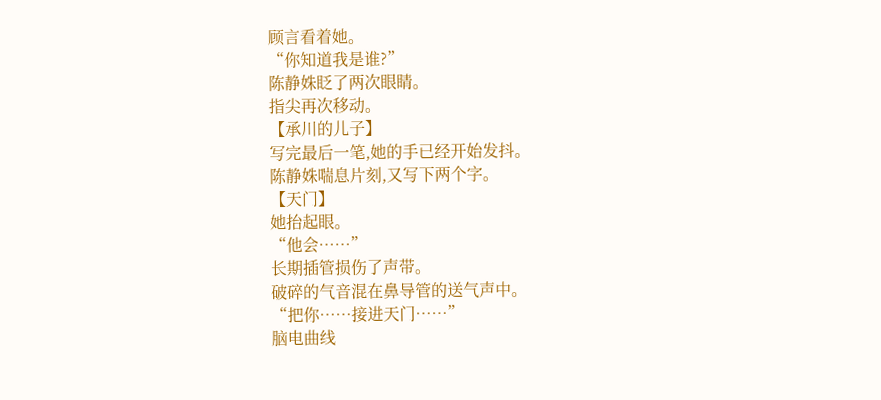顾言看着她。
“你知道我是谁?”
陈静姝眨了两次眼睛。
指尖再次移动。
【承川的儿子】
写完最后一笔,她的手已经开始发抖。
陈静姝喘息片刻,又写下两个字。
【天门】
她抬起眼。
“他会……”
长期插管损伤了声带。
破碎的气音混在鼻导管的送气声中。
“把你……接进天门……”
脑电曲线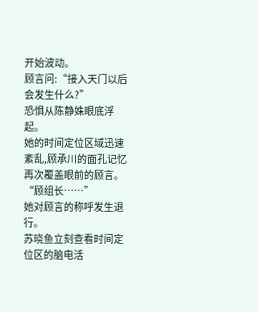开始波动。
顾言问:“接入天门以后会发生什么?”
恐惧从陈静姝眼底浮起。
她的时间定位区域迅速紊乱,顾承川的面孔记忆再次覆盖眼前的顾言。
“顾组长……”
她对顾言的称呼发生退行。
苏晓鱼立刻查看时间定位区的脑电活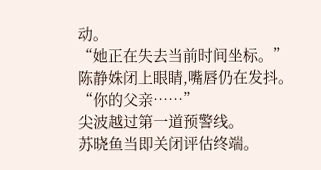动。
“她正在失去当前时间坐标。”
陈静姝闭上眼睛,嘴唇仍在发抖。
“你的父亲……”
尖波越过第一道预警线。
苏晓鱼当即关闭评估终端。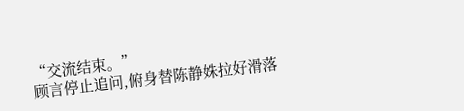“交流结束。”
顾言停止追问,俯身替陈静姝拉好滑落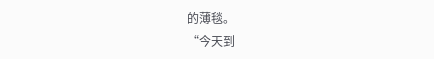的薄毯。
“今天到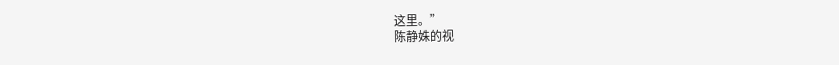这里。”
陈静姝的视